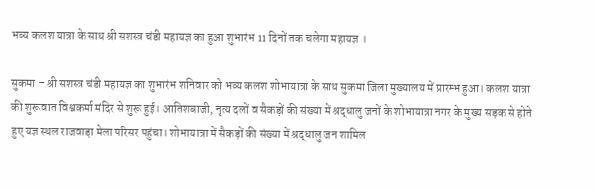भव्य कलश यात्रा के साथ श्री सशस्त्र चंडी महायज्ञ का हुआ शुभारंभ 11 दिनों तक चलेगा महायज्ञ ।

सुकमा – श्री सशस्त्र चंडी महायज्ञ का शुभारंभ शनिवार को भव्य कलश शोभायात्रा के साथ सुकमा जिला मुख्यालय में प्रारम्भ हुआ। कलश यात्रा की शुरूवात विश्वकर्मा मंदिर से शुरू हुई। आतिशबाजी, नृत्य दलों व सैकड़ों की संख्या में श्रद्धालु जनों के शोभायात्रा नगर के मुख्य सड़क से होते हुए यज्ञ स्थल राजवाड़ा मेला परिसर पहुंचा। शोभायात्रा में सैकड़ों की संख्या में श्रद्धालु जन शामिल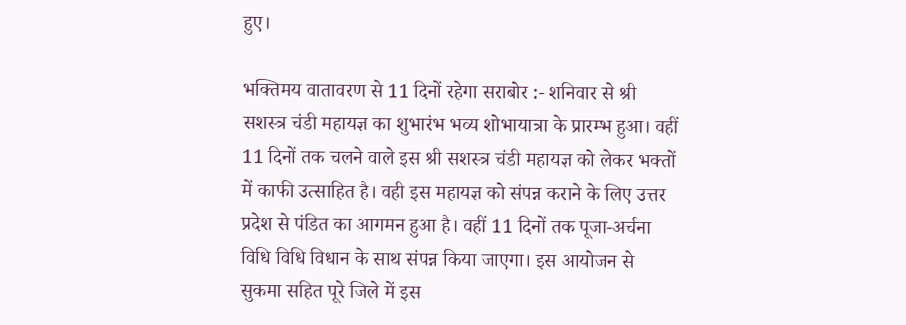हुए।

भक्तिमय वातावरण से 11 दिनों रहेगा सराबोर :- शनिवार से श्री सशस्त्र चंडी महायज्ञ का शुभारंभ भव्य शोभायात्रा के प्रारम्भ हुआ। वहीं 11 दिनों तक चलने वाले इस श्री सशस्त्र चंडी महायज्ञ को लेकर भक्तों में काफी उत्साहित है। वही इस महायज्ञ को संपन्न कराने के लिए उत्तर प्रदेश से पंडित का आगमन हुआ है। वहीं 11 दिनों तक पूजा-अर्चना विधि विधि विधान के साथ संपन्न किया जाएगा। इस आयोजन से सुकमा सहित पूरे जिले में इस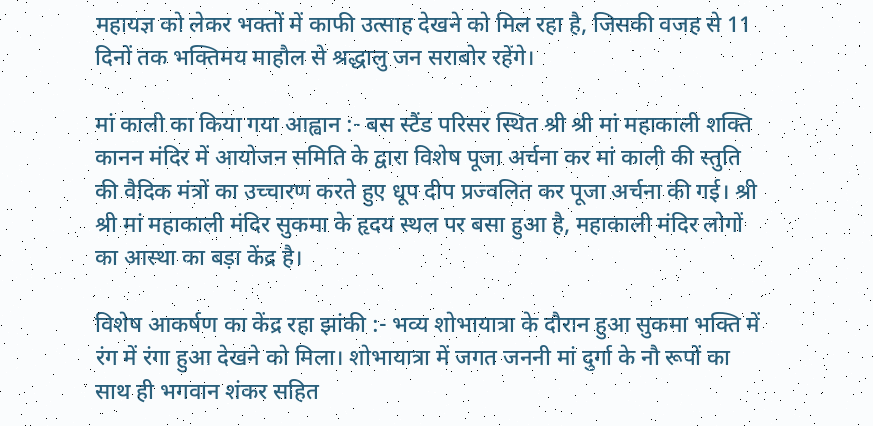महायज्ञ को लेकर भक्तों में काफी उत्साह देखने को मिल रहा है, जिसकी वजह से 11 दिनों तक भक्तिमय माहौल से श्रद्धालु जन सराबोर रहेंगे।

मां काली का किया गया आह्वान :- बस स्टैंड परिसर स्थित श्री श्री मां महाकाली शक्ति कानन मंदिर में आयोजन समिति के द्वारा विशेष पूजा अर्चना कर मां काली की स्तुति की वैदिक मंत्रों का उच्चारण करते हुए धूप दीप प्रज्वलित कर पूजा अर्चना की गई। श्री श्री मां महाकाली मंदिर सुकमा के हृदय स्थल पर बसा हुआ है, महाकाली मंदिर लोगों का आस्था का बड़ा केंद्र है।

विशेष आकर्षण का केंद्र रहा झांकी :- भव्य शोभायात्रा के दौरान हुआ सुकमा भक्ति में रंग में रंगा हुआ देखने को मिला। शोभायात्रा में जगत जननी मां दुर्गा के नौ रूपों का साथ ही भगवान शंकर सहित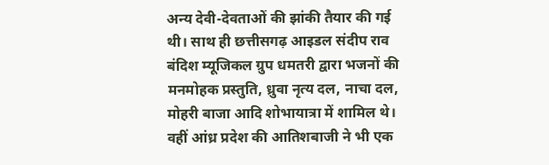अन्य देवी-देवताओं की झांकी तैयार की गई थी। साथ ही छत्तीसगढ़ आइडल संदीप राव बंदिश म्यूजिकल ग्रुप धमतरी द्वारा भजनों की मनमोहक प्रस्तुति, ध्रुवा नृत्य दल, नाचा दल, मोहरी बाजा आदि शोभायात्रा में शामिल थे। वहीं आंध्र प्रदेश की आतिशबाजी ने भी एक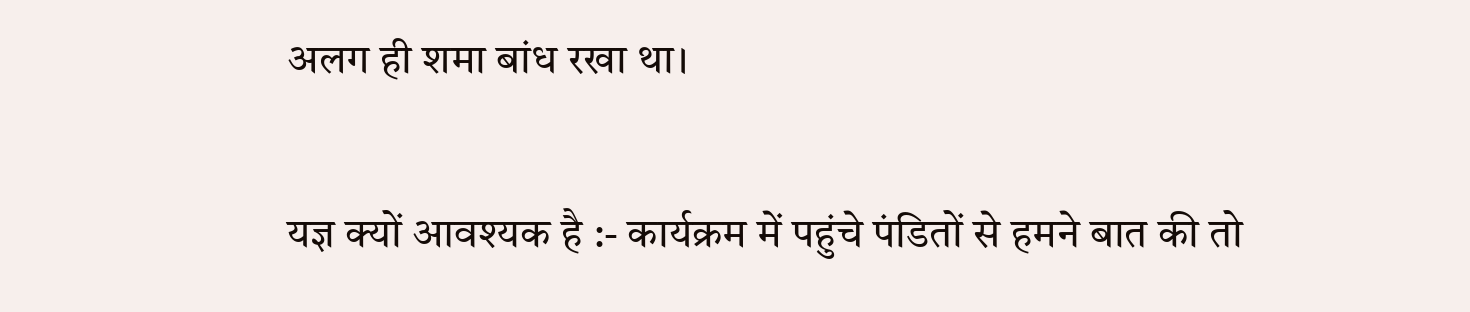अलग ही शमा बांध रखा था।

यज्ञ क्यों आवश्यक है :- कार्यक्रम में पहुंचे पंडितों से हमने बात की तो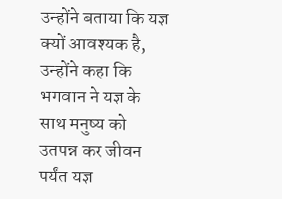उन्होंने बताया कि यज्ञ क्यों आवश्यक है, उन्होंने कहा कि भगवान ने यज्ञ के साथ मनुष्य को उतपन्न कर जीवन पर्यंत यज्ञ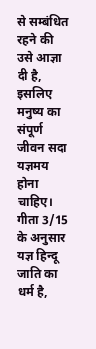से सम्बंधित रहने की उसे आज्ञा दी है, इसलिए मनुष्य का संपूर्ण जीवन सदा यज्ञमय होना चाहिए। गीता 3/15 के अनुसार यज्ञ हिन्दू जाति का धर्म है,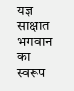यज्ञ साक्षात भगवान का स्वरूप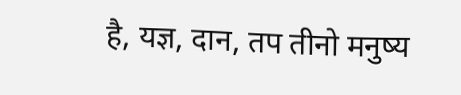है, यज्ञ, दान, तप तीनो मनुष्य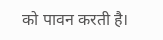को पावन करती है।